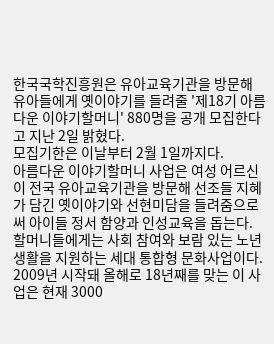한국국학진흥원은 유아교육기관을 방문해 유아들에게 옛이야기를 들려줄 '제18기 아름다운 이야기할머니' 880명을 공개 모집한다고 지난 2일 밝혔다.
모집기한은 이날부터 2월 1일까지다.
아름다운 이야기할머니 사업은 여성 어르신이 전국 유아교육기관을 방문해 선조들 지혜가 담긴 옛이야기와 선현미담을 들려줌으로써 아이들 정서 함양과 인성교육을 돕는다.
할머니들에게는 사회 참여와 보람 있는 노년 생활을 지원하는 세대 통합형 문화사업이다.
2009년 시작돼 올해로 18년째를 맞는 이 사업은 현재 3000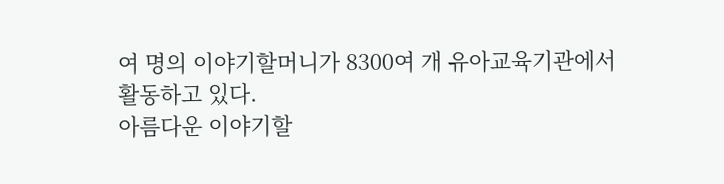여 명의 이야기할머니가 8300여 개 유아교육기관에서 활동하고 있다.
아름다운 이야기할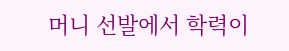머니 선발에서 학력이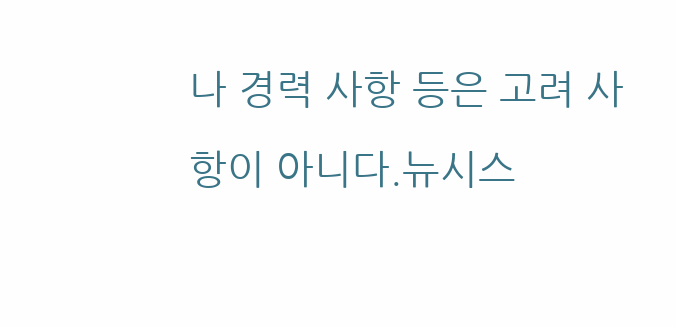나 경력 사항 등은 고려 사항이 아니다.뉴시스